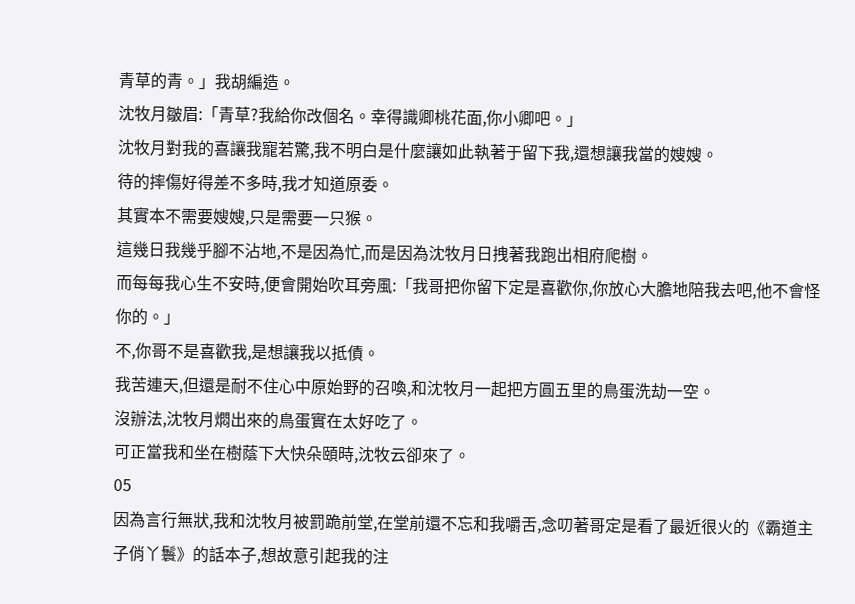青草的青。」我胡編造。
沈牧月皺眉:「青草?我給你改個名。幸得識卿桃花面,你小卿吧。」
沈牧月對我的喜讓我寵若驚,我不明白是什麼讓如此執著于留下我,還想讓我當的嫂嫂。
待的摔傷好得差不多時,我才知道原委。
其實本不需要嫂嫂,只是需要一只猴。
這幾日我幾乎腳不沾地,不是因為忙,而是因為沈牧月日拽著我跑出相府爬樹。
而每每我心生不安時,便會開始吹耳旁風:「我哥把你留下定是喜歡你,你放心大膽地陪我去吧,他不會怪你的。」
不,你哥不是喜歡我,是想讓我以抵債。
我苦連天,但還是耐不住心中原始野的召喚,和沈牧月一起把方圓五里的鳥蛋洗劫一空。
沒辦法,沈牧月燜出來的鳥蛋實在太好吃了。
可正當我和坐在樹蔭下大快朵頤時,沈牧云卻來了。
05
因為言行無狀,我和沈牧月被罰跪前堂,在堂前還不忘和我嚼舌,念叨著哥定是看了最近很火的《霸道主子俏丫鬟》的話本子,想故意引起我的注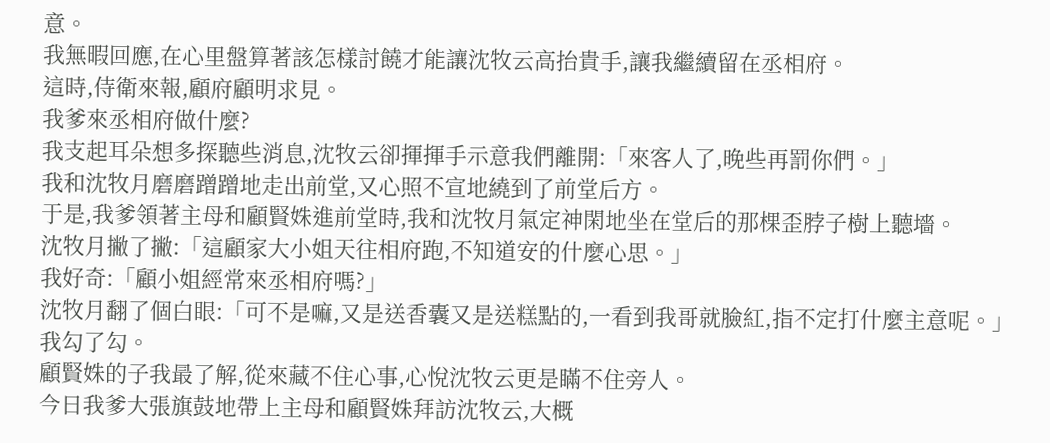意。
我無暇回應,在心里盤算著該怎樣討饒才能讓沈牧云高抬貴手,讓我繼續留在丞相府。
這時,侍衛來報,顧府顧明求見。
我爹來丞相府做什麼?
我支起耳朵想多探聽些消息,沈牧云卻揮揮手示意我們離開:「來客人了,晚些再罰你們。」
我和沈牧月磨磨蹭蹭地走出前堂,又心照不宣地繞到了前堂后方。
于是,我爹領著主母和顧賢姝進前堂時,我和沈牧月氣定神閑地坐在堂后的那棵歪脖子樹上聽墻。
沈牧月撇了撇:「這顧家大小姐天往相府跑,不知道安的什麼心思。」
我好奇:「顧小姐經常來丞相府嗎?」
沈牧月翻了個白眼:「可不是嘛,又是送香囊又是送糕點的,一看到我哥就臉紅,指不定打什麼主意呢。」
我勾了勾。
顧賢姝的子我最了解,從來藏不住心事,心悅沈牧云更是瞞不住旁人。
今日我爹大張旗鼓地帶上主母和顧賢姝拜訪沈牧云,大概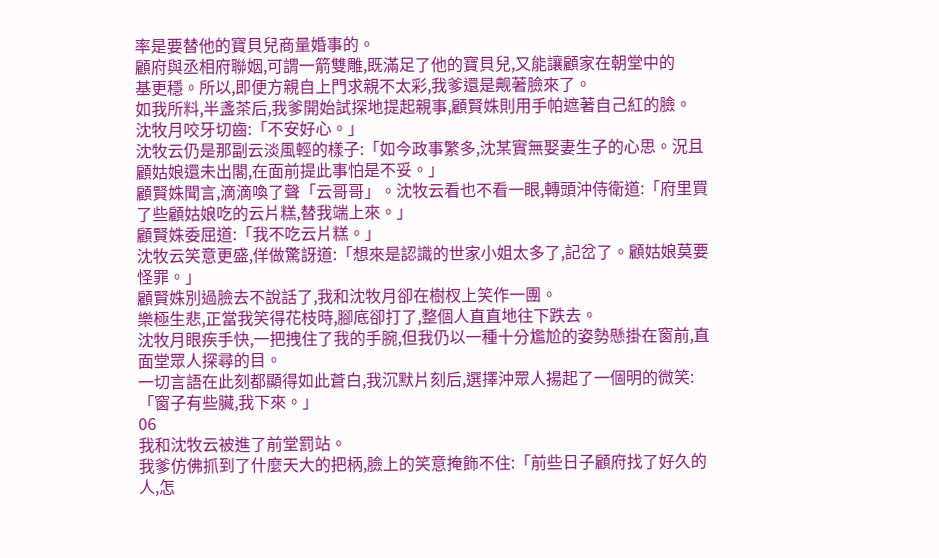率是要替他的寶貝兒商量婚事的。
顧府與丞相府聯姻,可謂一箭雙雕,既滿足了他的寶貝兒,又能讓顧家在朝堂中的
基更穩。所以,即便方親自上門求親不太彩,我爹還是觍著臉來了。
如我所料,半盞茶后,我爹開始試探地提起親事,顧賢姝則用手帕遮著自己紅的臉。
沈牧月咬牙切齒:「不安好心。」
沈牧云仍是那副云淡風輕的樣子:「如今政事繁多,沈某實無娶妻生子的心思。況且顧姑娘還未出閣,在面前提此事怕是不妥。」
顧賢姝聞言,滴滴喚了聲「云哥哥」。沈牧云看也不看一眼,轉頭沖侍衛道:「府里買了些顧姑娘吃的云片糕,替我端上來。」
顧賢姝委屈道:「我不吃云片糕。」
沈牧云笑意更盛,佯做驚訝道:「想來是認識的世家小姐太多了,記岔了。顧姑娘莫要怪罪。」
顧賢姝別過臉去不說話了,我和沈牧月卻在樹杈上笑作一團。
樂極生悲,正當我笑得花枝時,腳底卻打了,整個人直直地往下跌去。
沈牧月眼疾手快,一把拽住了我的手腕,但我仍以一種十分尷尬的姿勢懸掛在窗前,直面堂眾人探尋的目。
一切言語在此刻都顯得如此蒼白,我沉默片刻后,選擇沖眾人揚起了一個明的微笑:「窗子有些臟,我下來。」
06
我和沈牧云被進了前堂罰站。
我爹仿佛抓到了什麼天大的把柄,臉上的笑意掩飾不住:「前些日子顧府找了好久的人,怎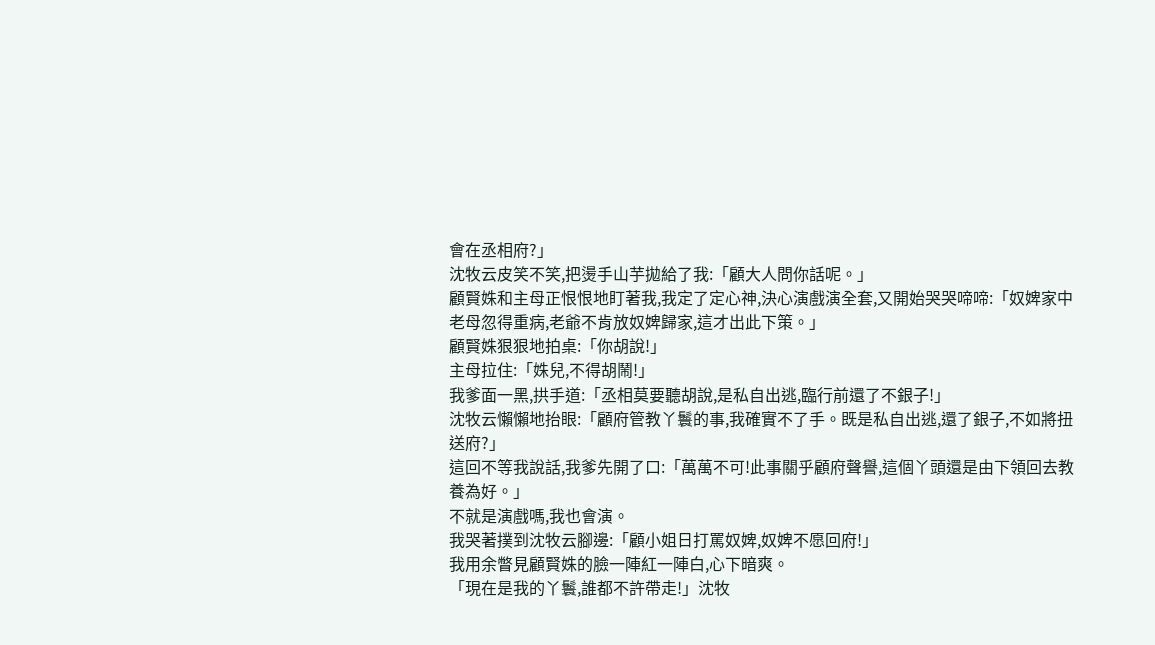會在丞相府?」
沈牧云皮笑不笑,把燙手山芋拋給了我:「顧大人問你話呢。」
顧賢姝和主母正恨恨地盯著我,我定了定心神,決心演戲演全套,又開始哭哭啼啼:「奴婢家中老母忽得重病,老爺不肯放奴婢歸家,這才出此下策。」
顧賢姝狠狠地拍桌:「你胡說!」
主母拉住:「姝兒,不得胡鬧!」
我爹面一黑,拱手道:「丞相莫要聽胡說,是私自出逃,臨行前還了不銀子!」
沈牧云懶懶地抬眼:「顧府管教丫鬟的事,我確實不了手。既是私自出逃,還了銀子,不如將扭送府?」
這回不等我說話,我爹先開了口:「萬萬不可!此事關乎顧府聲譽,這個丫頭還是由下領回去教養為好。」
不就是演戲嗎,我也會演。
我哭著撲到沈牧云腳邊:「顧小姐日打罵奴婢,奴婢不愿回府!」
我用余瞥見顧賢姝的臉一陣紅一陣白,心下暗爽。
「現在是我的丫鬟,誰都不許帶走!」沈牧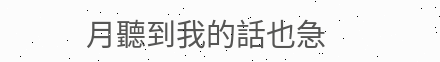月聽到我的話也急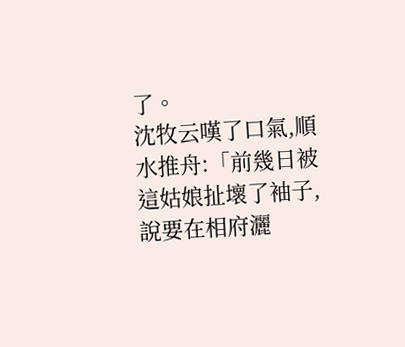了。
沈牧云嘆了口氣,順水推舟:「前幾日被這姑娘扯壞了袖子,說要在相府灑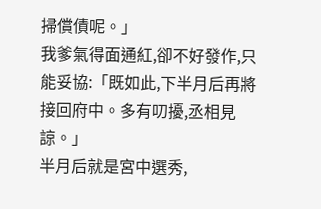掃償債呢。」
我爹氣得面通紅,卻不好發作,只能妥協:「既如此,下半月后再將接回府中。多有叨擾,丞相見諒。」
半月后就是宮中選秀,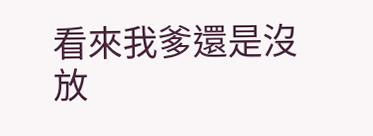看來我爹還是沒放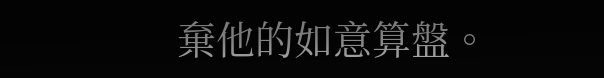棄他的如意算盤。